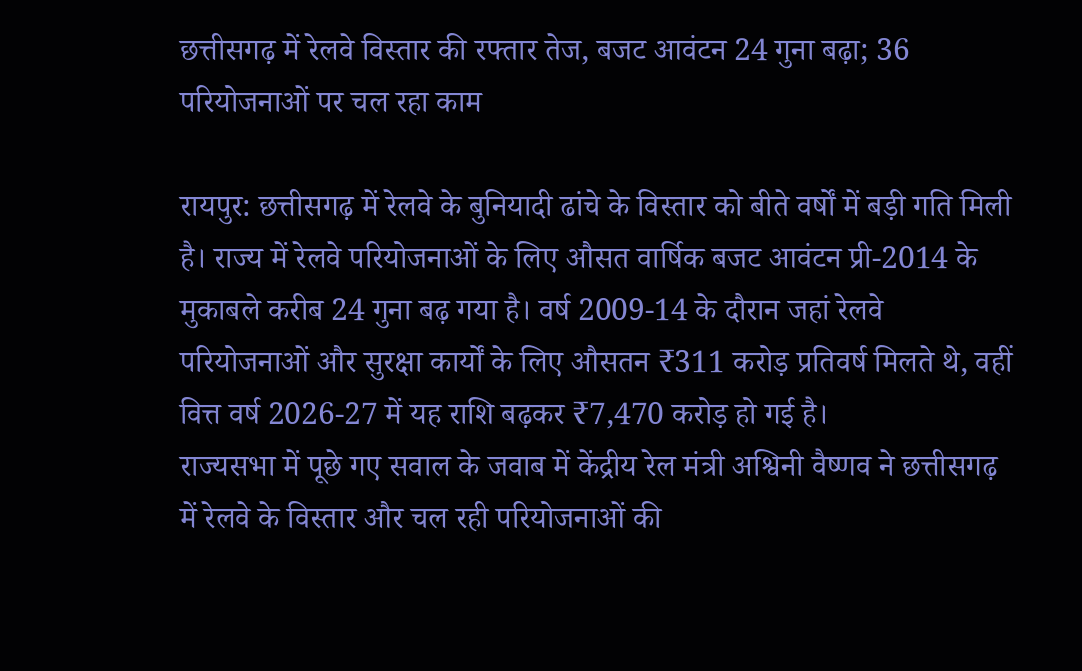छत्तीसगढ़ में रेलवे विस्तार की रफ्तार तेज, बजट आवंटन 24 गुना बढ़ा; 36 परियोजनाओं पर चल रहा काम

रायपुर: छत्तीसगढ़ में रेलवे के बुनियादी ढांचे के विस्तार को बीते वर्षों में बड़ी गति मिली है। राज्य में रेलवे परियोजनाओं के लिए औसत वार्षिक बजट आवंटन प्री-2014 के मुकाबले करीब 24 गुना बढ़ गया है। वर्ष 2009-14 के दौरान जहां रेलवे परियोजनाओं और सुरक्षा कार्यों के लिए औसतन ₹311 करोड़ प्रतिवर्ष मिलते थे, वहीं वित्त वर्ष 2026-27 में यह राशि बढ़कर ₹7,470 करोड़ हो गई है।
राज्यसभा में पूछे गए सवाल के जवाब में केंद्रीय रेल मंत्री अश्विनी वैष्णव ने छत्तीसगढ़ में रेलवे के विस्तार और चल रही परियोजनाओं की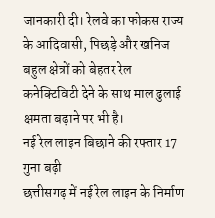जानकारी दी। रेलवे का फोकस राज्य के आदिवासी, पिछड़े और खनिज बहुल क्षेत्रों को बेहतर रेल कनेक्टिविटी देने के साथ माल ढुलाई क्षमता बढ़ाने पर भी है।
नई रेल लाइन बिछाने की रफ्तार 17 गुना बढ़ी
छत्तीसगढ़ में नई रेल लाइन के निर्माण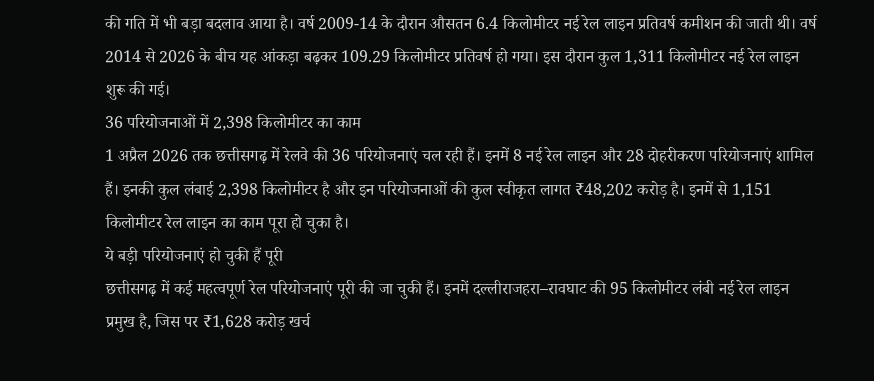की गति में भी बड़ा बदलाव आया है। वर्ष 2009-14 के दौरान औसतन 6.4 किलोमीटर नई रेल लाइन प्रतिवर्ष कमीशन की जाती थी। वर्ष 2014 से 2026 के बीच यह आंकड़ा बढ़कर 109.29 किलोमीटर प्रतिवर्ष हो गया। इस दौरान कुल 1,311 किलोमीटर नई रेल लाइन शुरू की गई।
36 परियोजनाओं में 2,398 किलोमीटर का काम
1 अप्रैल 2026 तक छत्तीसगढ़ में रेलवे की 36 परियोजनाएं चल रही हैं। इनमें 8 नई रेल लाइन और 28 दोहरीकरण परियोजनाएं शामिल हैं। इनकी कुल लंबाई 2,398 किलोमीटर है और इन परियोजनाओं की कुल स्वीकृत लागत ₹48,202 करोड़ है। इनमें से 1,151 किलोमीटर रेल लाइन का काम पूरा हो चुका है।
ये बड़ी परियोजनाएं हो चुकी हैं पूरी
छत्तीसगढ़ में कई महत्वपूर्ण रेल परियोजनाएं पूरी की जा चुकी हैं। इनमें दल्लीराजहरा–रावघाट की 95 किलोमीटर लंबी नई रेल लाइन प्रमुख है, जिस पर ₹1,628 करोड़ खर्च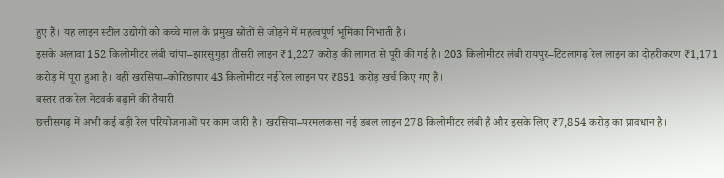हुए हैं। यह लाइन स्टील उद्योगों को कच्चे माल के प्रमुख स्रोतों से जोड़ने में महत्वपूर्ण भूमिका निभाती है।
इसके अलावा 152 किलोमीटर लंबी चांपा–झारसुगुड़ा तीसरी लाइन ₹1,227 करोड़ की लागत से पूरी की गई है। 203 किलोमीटर लंबी रायपुर–टिटलागढ़ रेल लाइन का दोहरीकरण ₹1,171 करोड़ में पूरा हुआ है। वहीं खरसिया–कोरिछापार 43 किलोमीटर नई रेल लाइन पर ₹851 करोड़ खर्च किए गए हैं।
बस्तर तक रेल नेटवर्क बढ़ाने की तैयारी
छत्तीसगढ़ में अभी कई बड़ी रेल परियोजनाओं पर काम जारी है। खरसिया–परमलकसा नई डबल लाइन 278 किलोमीटर लंबी है और इसके लिए ₹7,854 करोड़ का प्रावधान है।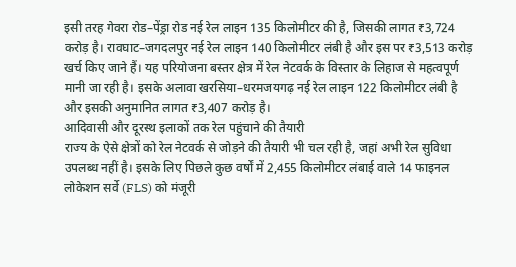इसी तरह गेवरा रोड–पेंड्रा रोड नई रेल लाइन 135 किलोमीटर की है, जिसकी लागत ₹3,724 करोड़ है। रावघाट–जगदलपुर नई रेल लाइन 140 किलोमीटर लंबी है और इस पर ₹3,513 करोड़ खर्च किए जाने हैं। यह परियोजना बस्तर क्षेत्र में रेल नेटवर्क के विस्तार के लिहाज से महत्वपूर्ण मानी जा रही है। इसके अलावा खरसिया–धरमजयगढ़ नई रेल लाइन 122 किलोमीटर लंबी है और इसकी अनुमानित लागत ₹3,407 करोड़ है।
आदिवासी और दूरस्थ इलाकों तक रेल पहुंचाने की तैयारी
राज्य के ऐसे क्षेत्रों को रेल नेटवर्क से जोड़ने की तैयारी भी चल रही है, जहां अभी रेल सुविधा उपलब्ध नहीं है। इसके लिए पिछले कुछ वर्षों में 2,455 किलोमीटर लंबाई वाले 14 फाइनल लोकेशन सर्वे (FLS) को मंजूरी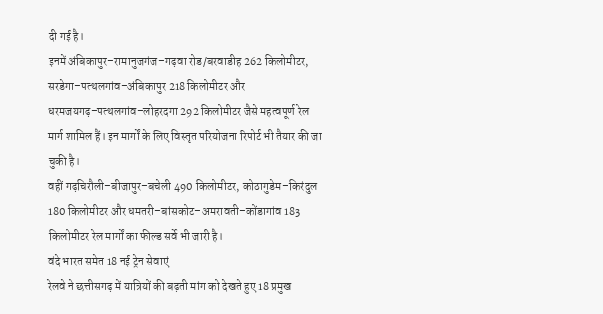दी गई है।
इनमें अंबिकापुर–रामानुजगंज–गढ़वा रोड/बरवाडीह 262 किलोमीटर, सरडेगा–पत्थलगांव–अंबिकापुर 218 किलोमीटर और धरमजयगढ़–पत्थलगांव–लोहरदगा 292 किलोमीटर जैसे महत्वपूर्ण रेल मार्ग शामिल हैं। इन मार्गों के लिए विस्तृत परियोजना रिपोर्ट भी तैयार की जा चुकी है।
वहीं गढ़चिरौली–बीजापुर–बचेली 490 किलोमीटर, कोठागुडेम–किरंदुल 180 किलोमीटर और धमतरी–बांसकोट–अमरावती–कोंडागांव 183 किलोमीटर रेल मार्गों का फील्ड सर्वे भी जारी है।
वंदे भारत समेत 18 नई ट्रेन सेवाएं
रेलवे ने छत्तीसगढ़ में यात्रियों की बढ़ती मांग को देखते हुए 18 प्रमुख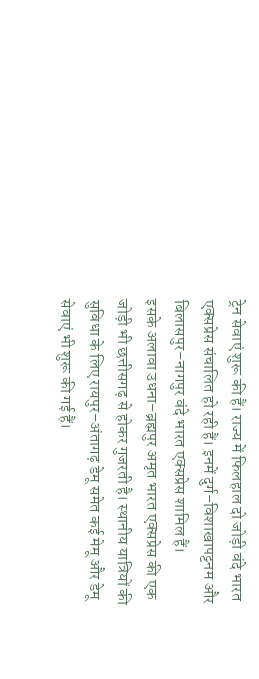ट्रेन सेवाएं शुरू की हैं। राज्य में फिलहाल दो जोड़ी वंदे भारत एक्सप्रेस संचालित हो रही हैं। इनमें दुर्ग–विशाखापट्टनम और बिलासपुर–नागपुर वंदे भारत एक्सप्रेस शामिल हैं।
इसके अलावा उधना–ब्रह्मपुर अमृत भारत एक्सप्रेस की एक जोड़ी भी छत्तीसगढ़ से होकर गुजरती है। स्थानीय यात्रियों की सुविधा के लिए रायपुर–अंतागढ़ डेमू समेत कई मेमू और डेमू सेवाएं भी शुरू की गई हैं।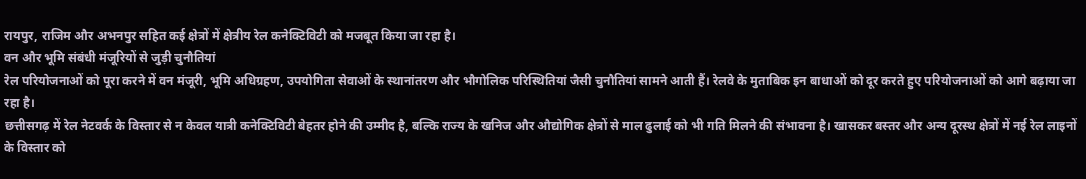रायपुर, राजिम और अभनपुर सहित कई क्षेत्रों में क्षेत्रीय रेल कनेक्टिविटी को मजबूत किया जा रहा है।
वन और भूमि संबंधी मंजूरियों से जुड़ी चुनौतियां
रेल परियोजनाओं को पूरा करने में वन मंजूरी, भूमि अधिग्रहण, उपयोगिता सेवाओं के स्थानांतरण और भौगोलिक परिस्थितियां जैसी चुनौतियां सामने आती हैं। रेलवे के मुताबिक इन बाधाओं को दूर करते हुए परियोजनाओं को आगे बढ़ाया जा रहा है।
छत्तीसगढ़ में रेल नेटवर्क के विस्तार से न केवल यात्री कनेक्टिविटी बेहतर होने की उम्मीद है, बल्कि राज्य के खनिज और औद्योगिक क्षेत्रों से माल ढुलाई को भी गति मिलने की संभावना है। खासकर बस्तर और अन्य दूरस्थ क्षेत्रों में नई रेल लाइनों के विस्तार को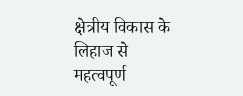क्षेत्रीय विकास के लिहाज से महत्वपूर्ण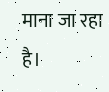माना जा रहा है।